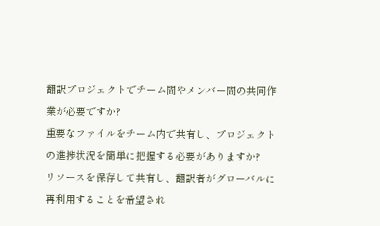翻訳プロジェクトでチーム間やメンバー間の共同作業が必要ですか?
重要なファイルをチーム内で共有し、プロジェクトの進捗状況を簡単に把握する必要がありますか?
リソースを保存して共有し、翻訳者がグローバルに再利用することを希望され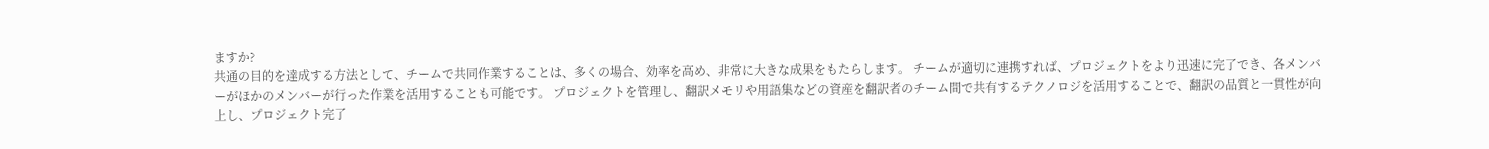ますか?
共通の目的を達成する方法として、チームで共同作業することは、多くの場合、効率を高め、非常に大きな成果をもたらします。 チームが適切に連携すれば、プロジェクトをより迅速に完了でき、各メンバーがほかのメンバーが行った作業を活用することも可能です。 プロジェクトを管理し、翻訳メモリや用語集などの資産を翻訳者のチーム間で共有するテクノロジを活用することで、翻訳の品質と一貫性が向上し、プロジェクト完了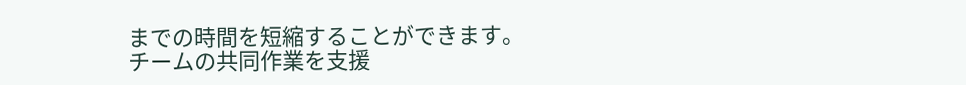までの時間を短縮することができます。
チームの共同作業を支援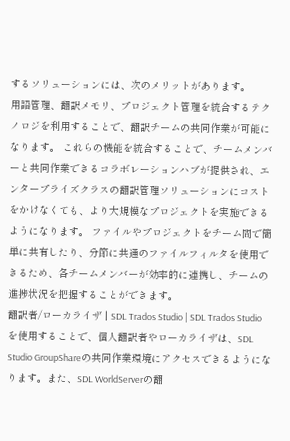するソリューションには、次のメリットがあります。
用語管理、翻訳メモリ、プロジェクト管理を統合するテクノロジを利用することで、翻訳チームの共同作業が可能になります。 これらの機能を統合することで、チームメンバーと共同作業できるコラボレーションハブが提供され、エンタープライズクラスの翻訳管理ソリューションにコストをかけなくても、より大規模なプロジェクトを実施できるようになります。 ファイルやプロジェクトをチーム間で簡単に共有したり、分節に共通のファイルフィルタを使用できるため、各チームメンバーが効率的に連携し、チームの進捗状況を把握することができます。
翻訳者/ローカライザ | SDL Trados Studio | SDL Trados Studioを使用することで、個人翻訳者やローカライザは、SDL Studio GroupShareの共同作業環境にアクセスできるようになります。また、SDL WorldServerの翻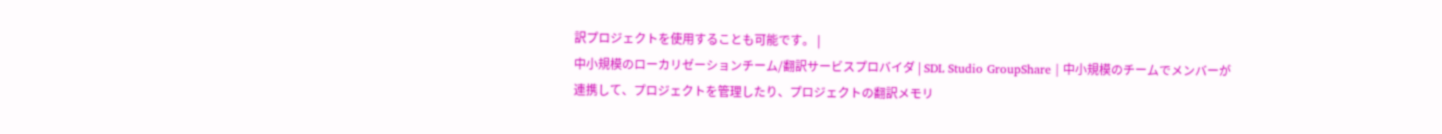訳プロジェクトを使用することも可能です。 |
中小規模のローカリゼーションチーム/翻訳サービスプロバイダ | SDL Studio GroupShare | 中小規模のチームでメンバーが連携して、プロジェクトを管理したり、プロジェクトの翻訳メモリ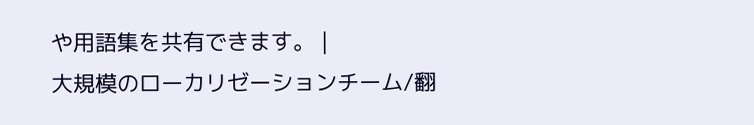や用語集を共有できます。 |
大規模のローカリゼーションチーム/翻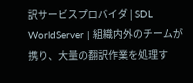訳サービスプロバイダ | SDL WorldServer | 組織内外のチームが携り、大量の翻訳作業を処理す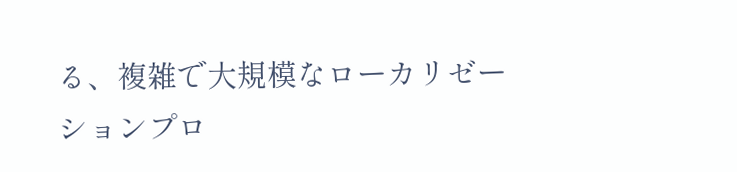る、複雑で大規模なローカリゼーションプロ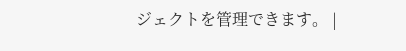ジェクトを管理できます。 |